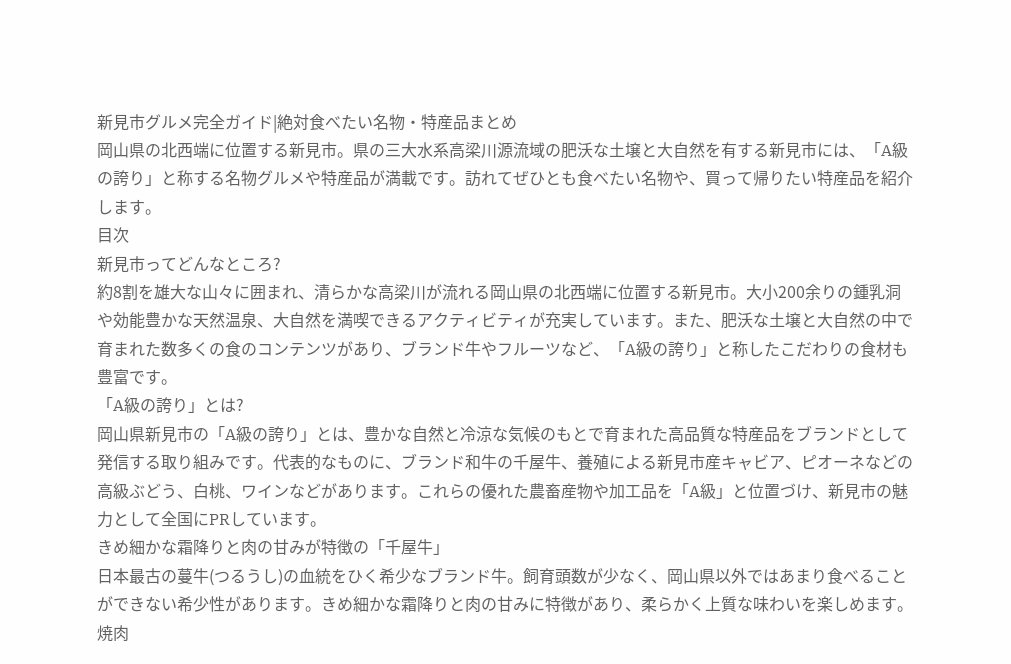新見市グルメ完全ガイド|絶対食べたい名物・特産品まとめ
岡山県の北西端に位置する新見市。県の三大水系高梁川源流域の肥沃な土壌と大自然を有する新見市には、「A級の誇り」と称する名物グルメや特産品が満載です。訪れてぜひとも食べたい名物や、買って帰りたい特産品を紹介します。
目次
新見市ってどんなところ?
約8割を雄大な山々に囲まれ、清らかな高梁川が流れる岡山県の北西端に位置する新見市。大小200余りの鍾乳洞や効能豊かな天然温泉、大自然を満喫できるアクティビティが充実しています。また、肥沃な土壌と大自然の中で育まれた数多くの食のコンテンツがあり、ブランド牛やフルーツなど、「A級の誇り」と称したこだわりの食材も豊富です。
「A級の誇り」とは?
岡山県新見市の「A級の誇り」とは、豊かな自然と冷涼な気候のもとで育まれた高品質な特産品をブランドとして発信する取り組みです。代表的なものに、ブランド和牛の千屋牛、養殖による新見市産キャビア、ピオーネなどの高級ぶどう、白桃、ワインなどがあります。これらの優れた農畜産物や加工品を「A級」と位置づけ、新見市の魅力として全国にPRしています。
きめ細かな霜降りと肉の甘みが特徴の「千屋牛」
日本最古の蔓牛(つるうし)の血統をひく希少なブランド牛。飼育頭数が少なく、岡山県以外ではあまり食べることができない希少性があります。きめ細かな霜降りと肉の甘みに特徴があり、柔らかく上質な味わいを楽しめます。焼肉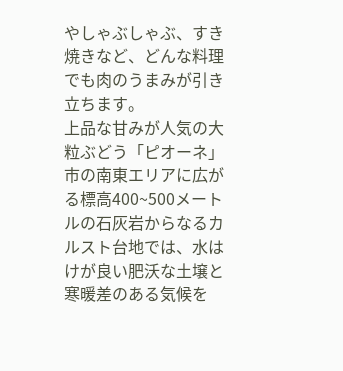やしゃぶしゃぶ、すき焼きなど、どんな料理でも肉のうまみが引き立ちます。
上品な甘みが人気の大粒ぶどう「ピオーネ」
市の南東エリアに広がる標高400~500メートルの石灰岩からなるカルスト台地では、水はけが良い肥沃な土壌と寒暖差のある気候を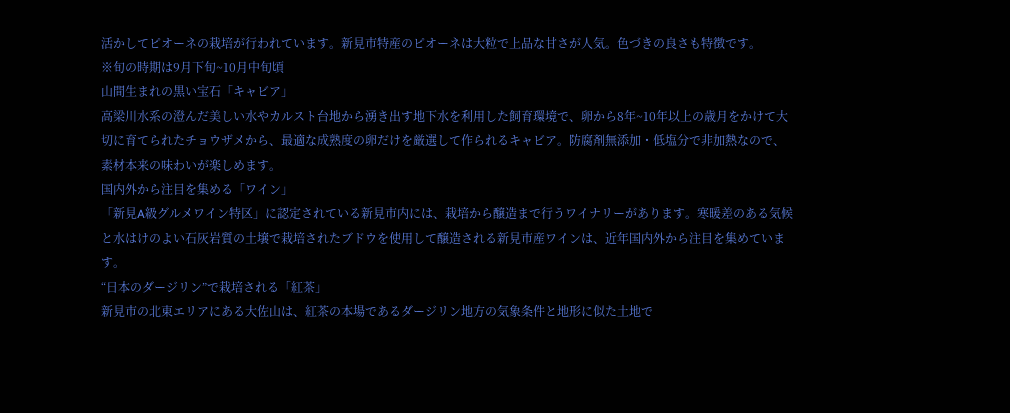活かしてピオーネの栽培が行われています。新見市特産のピオーネは大粒で上品な甘さが人気。色づきの良さも特徴です。
※旬の時期は9月下旬~10月中旬頃
山間生まれの黒い宝石「キャビア」
高梁川水系の澄んだ美しい水やカルスト台地から湧き出す地下水を利用した飼育環境で、卵から8年~10年以上の歳月をかけて大切に育てられたチョウザメから、最適な成熟度の卵だけを厳選して作られるキャビア。防腐剤無添加・低塩分で非加熱なので、素材本来の味わいが楽しめます。
国内外から注目を集める「ワイン」
「新見A級グルメワイン特区」に認定されている新見市内には、栽培から醸造まで行うワイナリーがあります。寒暖差のある気候と水はけのよい石灰岩質の土壌で栽培されたブドウを使用して醸造される新見市産ワインは、近年国内外から注目を集めています。
“日本のダージリン”で栽培される「紅茶」
新見市の北東エリアにある大佐山は、紅茶の本場であるダージリン地方の気象条件と地形に似た土地で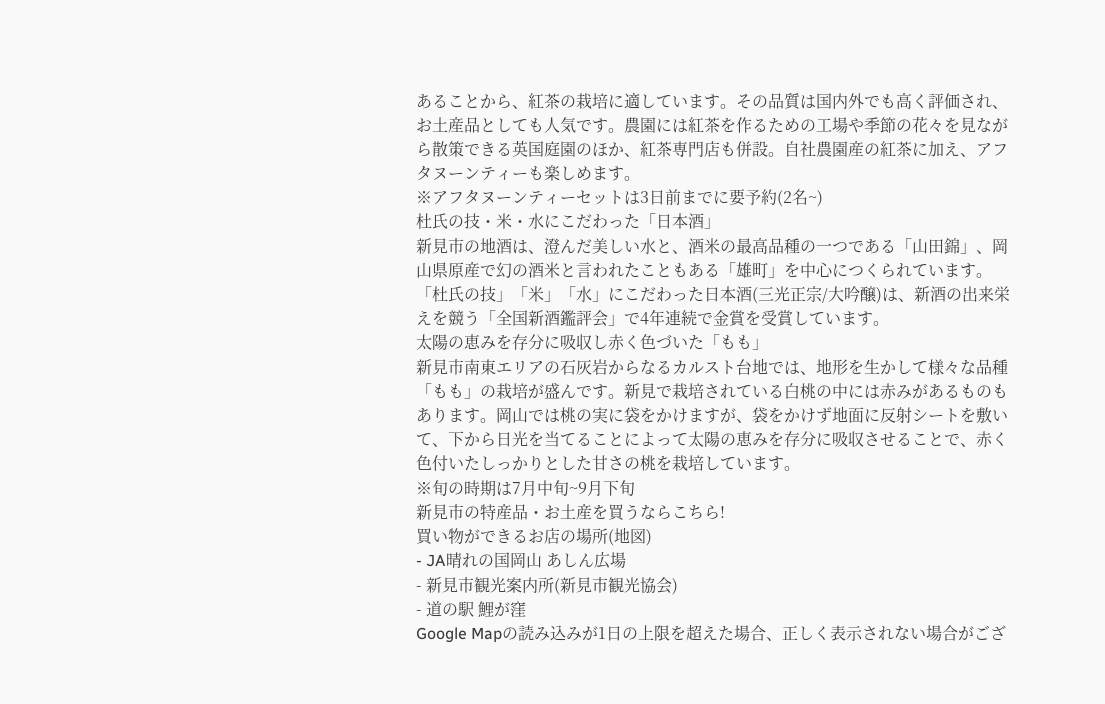あることから、紅茶の栽培に適しています。その品質は国内外でも高く評価され、お土産品としても人気です。農園には紅茶を作るための工場や季節の花々を見ながら散策できる英国庭園のほか、紅茶専門店も併設。自社農園産の紅茶に加え、アフタヌーンティーも楽しめます。
※アフタヌーンティーセットは3日前までに要予約(2名~)
杜氏の技・米・水にこだわった「日本酒」
新見市の地酒は、澄んだ美しい水と、酒米の最高品種の一つである「山田錦」、岡山県原産で幻の酒米と言われたこともある「雄町」を中心につくられています。「杜氏の技」「米」「水」にこだわった日本酒(三光正宗/大吟醸)は、新酒の出来栄えを競う「全国新酒鑑評会」で4年連続で金賞を受賞しています。
太陽の恵みを存分に吸収し赤く色づいた「もも」
新見市南東エリアの石灰岩からなるカルスト台地では、地形を生かして様々な品種「もも」の栽培が盛んです。新見で栽培されている白桃の中には赤みがあるものもあります。岡山では桃の実に袋をかけますが、袋をかけず地面に反射シートを敷いて、下から日光を当てることによって太陽の恵みを存分に吸収させることで、赤く色付いたしっかりとした甘さの桃を栽培しています。
※旬の時期は7月中旬~9月下旬
新見市の特産品・お土産を買うならこちら!
買い物ができるお店の場所(地図)
- JA晴れの国岡山 あしん広場
- 新見市観光案内所(新見市観光協会)
- 道の駅 鯉が窪
Google Mapの読み込みが1日の上限を超えた場合、正しく表示されない場合がござ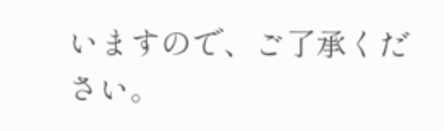いますので、ご了承ください。